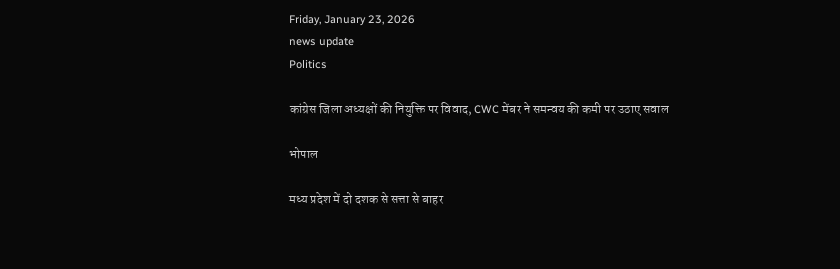Friday, January 23, 2026
news update
Politics

कांग्रेस जिला अध्यक्षों की नियुक्ति पर विवाद, CWC मेंबर ने समन्वय की कमी पर उठाए सवाल

भोपाल

मध्य प्रदेश में दो दशक से सत्ता से बाहर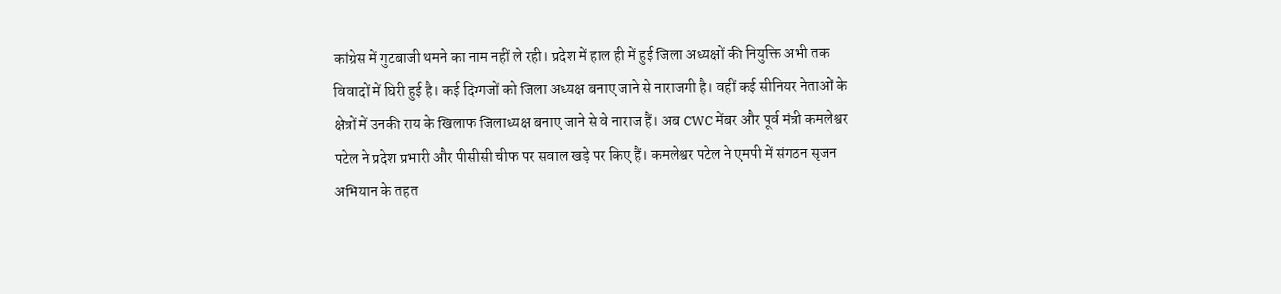कांग्रेस में गुटबाजी थमने का नाम नहीं ले रही। प्रदेश में हाल ही में हुई जिला अध्यक्षों की नियुक्ति अभी तक विवादों में घिरी हुई है। कई दिग्गजों को जिला अध्यक्ष बनाए जाने से नाराजगी है। वहीं कई सीनियर नेताओं के क्षेत्रों में उनकी राय के खिलाफ जिलाध्यक्ष बनाए जाने से वे नाराज हैं। अब CWC मेंबर और पूर्व मंत्री कमलेश्वर पटेल ने प्रदेश प्रभारी और पीसीसी चीफ पर सवाल खड़े पर किए हैं। कमलेश्वर पटेल ने एमपी में संगठन सृजन अभियान के तहत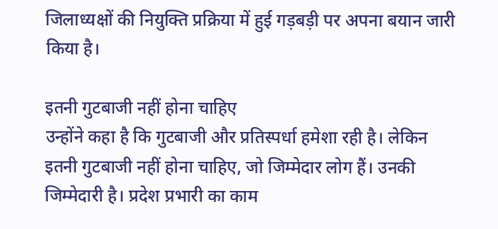जिलाध्यक्षों की नियुक्ति प्रक्रिया में हुई गड़बड़ी पर अपना बयान जारी किया है।

इतनी गुटबाजी नहीं होना चाहिए
उन्होंने कहा है कि गुटबाजी और प्रतिस्पर्धा हमेशा रही है। लेकिन इतनी गुटबाजी नहीं होना चाहिए, जो जिम्मेदार लोग हैं। उनकी जिम्मेदारी है। प्रदेश प्रभारी का काम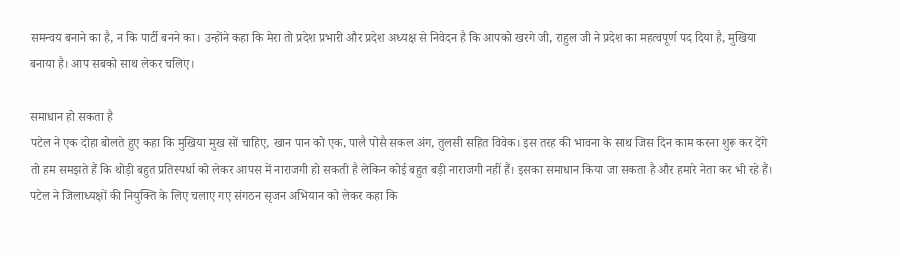समन्वय बनाने का है, न कि पार्टी बनने का। उन्होंने कहा कि मेरा तो प्रदेश प्रभारी और प्रदेश अध्यक्ष से निवेदन है कि आपको खरगे जी, राहुल जी ने प्रदेश का महत्वपूर्ण पद दिया है, मुखिया बनाया है। आप सबको साथ लेकर चलिए।

समाधान हो सकता है
पटेल ने एक दोहा बोलते हुए कहा कि मुखिया मुख सों चाहिए, खान पान को एक, पालै पोसै सकल अंग, तुलसी सहित विवेक। इस तरह की भावना के साथ जिस दिन काम करना शुरू कर देंगे तो हम समझते हैं कि थोड़ी बहुत प्रतिस्पर्धा को लेकर आपस में नाराजगी हो सकती है लेकिन कोई बहुत बड़ी नाराजगी नहीं हैं। इसका समाधान किया जा सकता है और हमारे नेता कर भी रहे हैं। पटेल ने जिलाध्यक्षों की नियुक्ति के लिए चलाए गए संगठन सृजन अभियान को लेकर कहा कि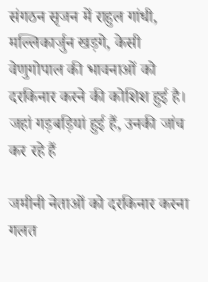संगठन सृजन में राहुल गांधी, मल्लिकार्जुन खड़गे, केसी वेणुगोपाल की भावनाओं को दरकिनार करने की कोशिश हुई है। जहां गड़बड़ियां हुई हैं, उनकी जांच कर रहे हैं

जमीनी नेताओं को दरकिनार करना गलत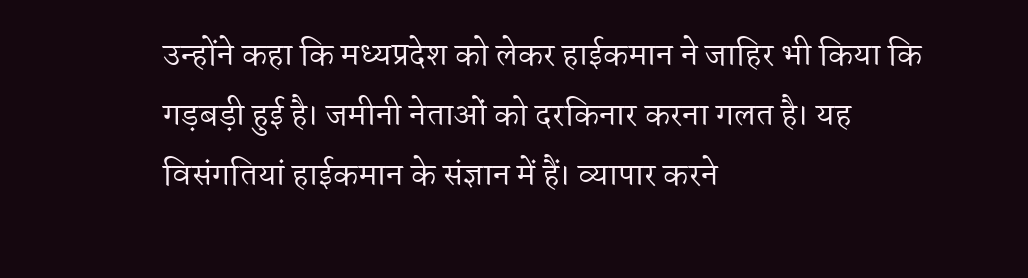उन्होंने कहा कि मध्यप्रदेश को लेकर हाईकमान ने जाहिर भी किया कि गड़बड़ी हुई है। जमीनी नेताओं को दरकिनार करना गलत है। यह विसंगतियां हाईकमान के संज्ञान में हैं। व्यापार करने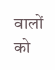वालों को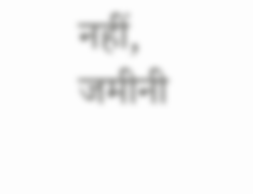नहीं, जमीनी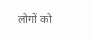लोगों को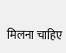मिलना चाहिए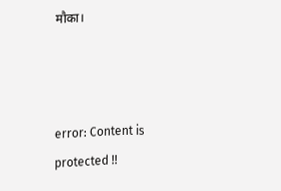मौका।



error: Content is protected !!